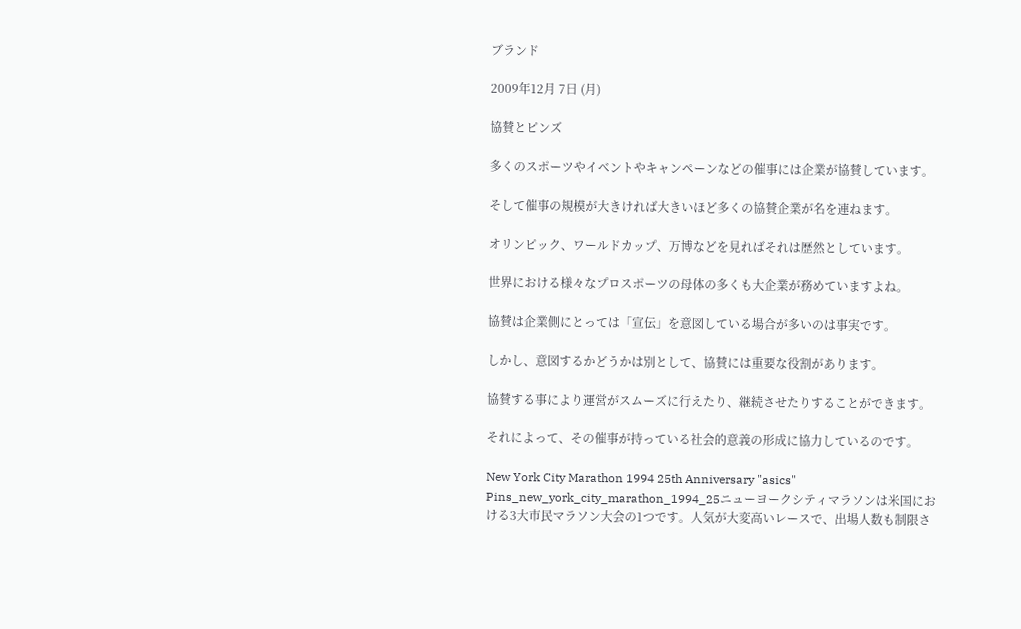ブランド

2009年12月 7日 (月)

協賛とピンズ

多くのスポーツやイベントやキャンペーンなどの催事には企業が協賛しています。

そして催事の規模が大きければ大きいほど多くの協賛企業が名を連ねます。

オリンピック、ワールドカップ、万博などを見ればそれは歴然としています。

世界における様々なプロスポーツの母体の多くも大企業が務めていますよね。

協賛は企業側にとっては「宣伝」を意図している場合が多いのは事実です。

しかし、意図するかどうかは別として、協賛には重要な役割があります。

協賛する事により運営がスムーズに行えたり、継続させたりすることができます。

それによって、その催事が持っている社会的意義の形成に協力しているのです。

New York City Marathon 1994 25th Anniversary "asics"
Pins_new_york_city_marathon_1994_25ニューヨークシティマラソンは米国における3大市民マラソン大会の1つです。人気が大変高いレースで、出場人数も制限さ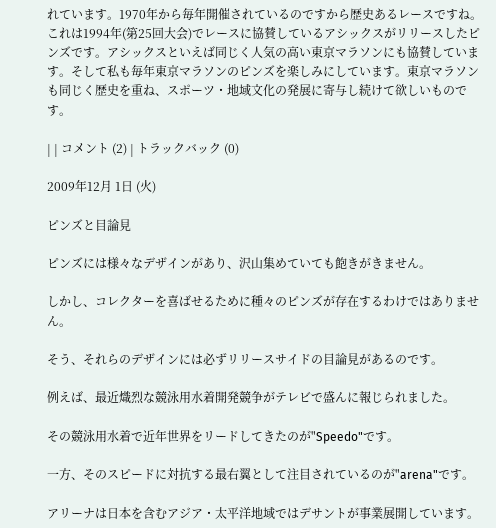れています。1970年から毎年開催されているのですから歴史あるレースですね。これは1994年(第25回大会)でレースに協賛しているアシックスがリリースしたピンズです。アシックスといえば同じく人気の高い東京マラソンにも協賛しています。そして私も毎年東京マラソンのピンズを楽しみにしています。東京マラソンも同じく歴史を重ね、スポーツ・地域文化の発展に寄与し続けて欲しいものです。

| | コメント (2) | トラックバック (0)

2009年12月 1日 (火)

ピンズと目論見

ピンズには様々なデザインがあり、沢山集めていても飽きがきません。

しかし、コレクターを喜ばせるために種々のピンズが存在するわけではありません。

そう、それらのデザインには必ずリリースサイドの目論見があるのです。

例えば、最近熾烈な競泳用水着開発競争がテレビで盛んに報じられました。

その競泳用水着で近年世界をリードしてきたのが"Speedo"です。

一方、そのスピードに対抗する最右翼として注目されているのが"arena"です。

アリーナは日本を含むアジア・太平洋地域ではデサントが事業展開しています。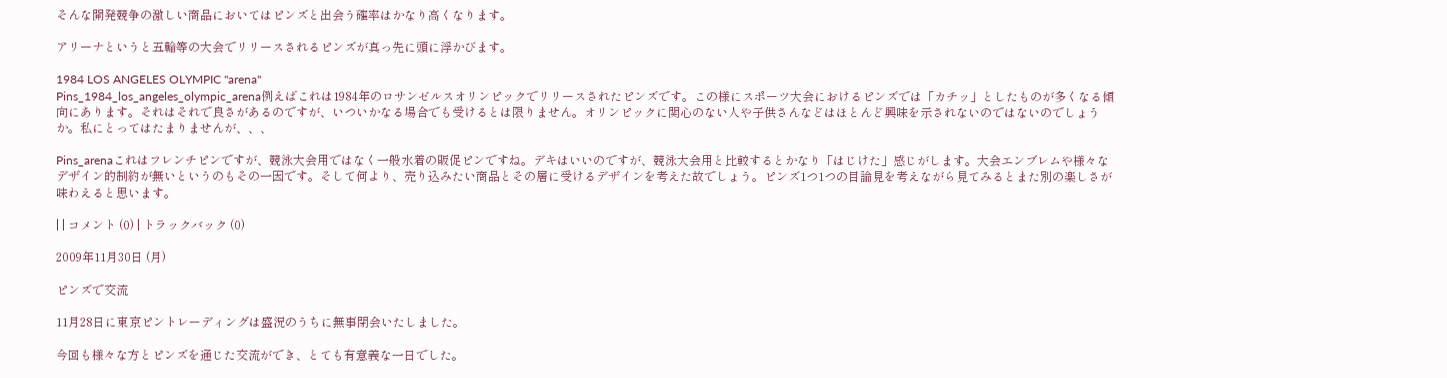そんな開発競争の激しい商品においてはピンズと出会う確率はかなり高くなります。

アリーナというと五輪等の大会でリリースされるピンズが真っ先に頭に浮かびます。

1984 LOS ANGELES OLYMPIC "arena"
Pins_1984_los_angeles_olympic_arena例えばこれは1984年のロサンゼルスオリンピックでリリースされたピンズです。この様にスポーツ大会におけるピンズでは「カチッ」としたものが多くなる傾向にあります。それはそれで良さがあるのですが、いついかなる場合でも受けるとは限りません。オリンピックに関心のない人や子供さんなどはほとんど興味を示されないのではないのでしょうか。私にとってはたまりませんが、、、

Pins_arenaこれはフレンチピンですが、競泳大会用ではなく一般水着の販促ピンですね。デキはいいのですが、競泳大会用と比較するとかなり「はじけた」感じがします。大会エンブレムや様々なデザイン的制約が無いというのもその一因です。そして何より、売り込みたい商品とその層に受けるデザインを考えた故でしょう。ピンズ1つ1つの目論見を考えながら見てみるとまた別の楽しさが味わえると思います。

| | コメント (0) | トラックバック (0)

2009年11月30日 (月)

ピンズで交流

11月28日に東京ピントレーディングは盛況のうちに無事閉会いたしました。

今回も様々な方とピンズを通じた交流ができ、とても有意義な一日でした。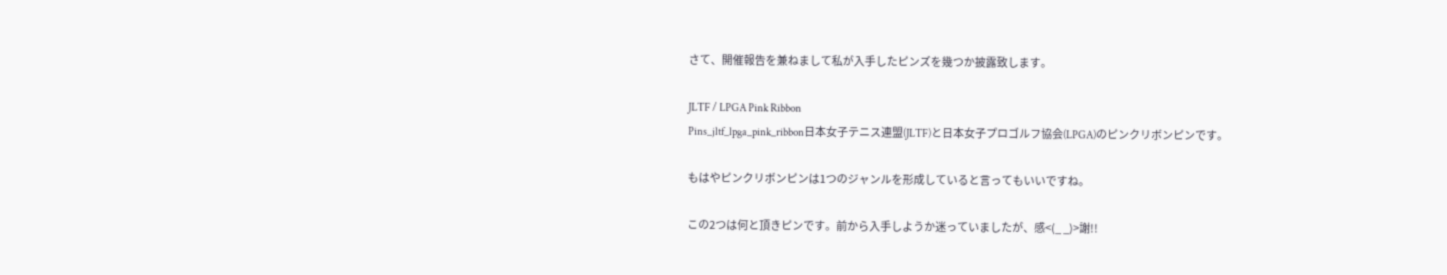さて、開催報告を兼ねまして私が入手したピンズを幾つか披露致します。

JLTF / LPGA Pink Ribbon
Pins_jltf_lpga_pink_ribbon日本女子テニス連盟(JLTF)と日本女子プロゴルフ協会(LPGA)のピンクリボンピンです。

もはやピンクリボンピンは1つのジャンルを形成していると言ってもいいですね。

この2つは何と頂きピンです。前から入手しようか迷っていましたが、感<(_ _)>謝!!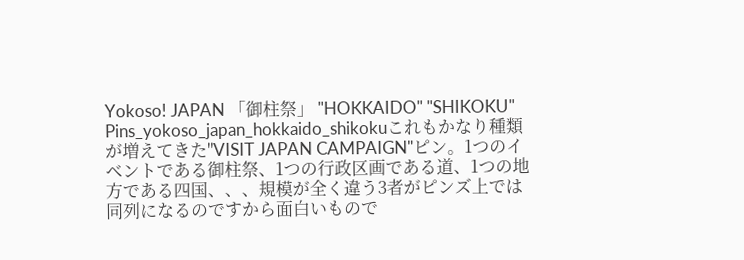Yokoso! JAPAN 「御柱祭」 "HOKKAIDO" "SHIKOKU"
Pins_yokoso_japan_hokkaido_shikokuこれもかなり種類が増えてきた"VISIT JAPAN CAMPAIGN"ピン。1つのイベントである御柱祭、1つの行政区画である道、1つの地方である四国、、、規模が全く違う3者がピンズ上では同列になるのですから面白いもので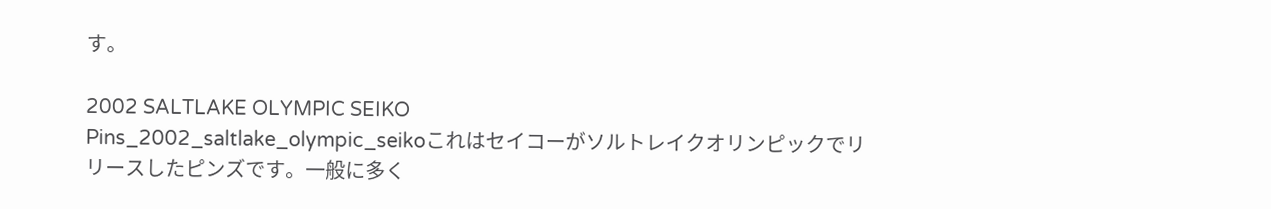す。

2002 SALTLAKE OLYMPIC SEIKO
Pins_2002_saltlake_olympic_seikoこれはセイコーがソルトレイクオリンピックでリリースしたピンズです。一般に多く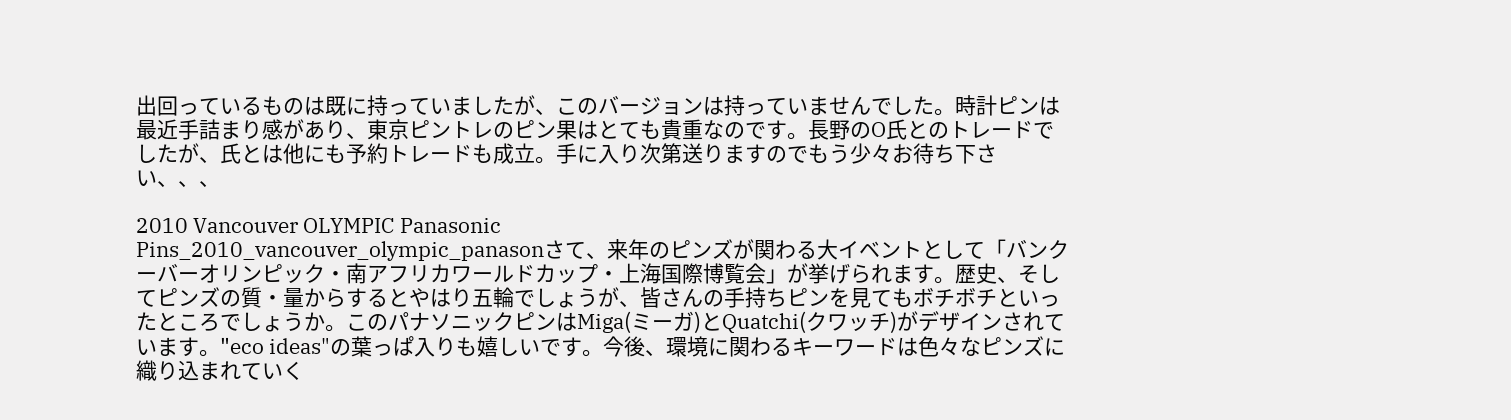出回っているものは既に持っていましたが、このバージョンは持っていませんでした。時計ピンは最近手詰まり感があり、東京ピントレのピン果はとても貴重なのです。長野のO氏とのトレードでしたが、氏とは他にも予約トレードも成立。手に入り次第送りますのでもう少々お待ち下さい、、、

2010 Vancouver OLYMPIC Panasonic
Pins_2010_vancouver_olympic_panasonさて、来年のピンズが関わる大イベントとして「バンクーバーオリンピック・南アフリカワールドカップ・上海国際博覧会」が挙げられます。歴史、そしてピンズの質・量からするとやはり五輪でしょうが、皆さんの手持ちピンを見てもボチボチといったところでしょうか。このパナソニックピンはMiga(ミーガ)とQuatchi(クワッチ)がデザインされています。"eco ideas"の葉っぱ入りも嬉しいです。今後、環境に関わるキーワードは色々なピンズに織り込まれていく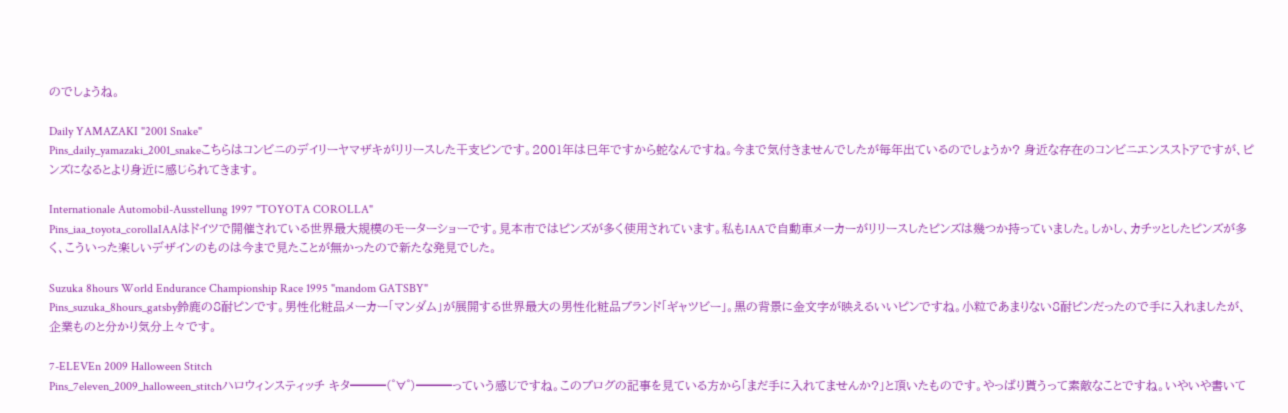のでしょうね。

Daily YAMAZAKI "2001 Snake"
Pins_daily_yamazaki_2001_snakeこちらはコンビニのデイリーヤマザキがリリースした干支ピンです。2001年は巳年ですから蛇なんですね。今まで気付きませんでしたが毎年出ているのでしょうか? 身近な存在のコンビニエンスストアですが、ピンズになるとより身近に感じられてきます。

Internationale Automobil-Ausstellung 1997 "TOYOTA COROLLA"
Pins_iaa_toyota_corollaIAAはドイツで開催されている世界最大規模のモーターショーです。見本市ではピンズが多く使用されています。私もIAAで自動車メーカーがリリースしたピンズは幾つか持っていました。しかし、カチッとしたピンズが多く、こういった楽しいデザインのものは今まで見たことが無かったので新たな発見でした。

Suzuka 8hours World Endurance Championship Race 1995 "mandom GATSBY"
Pins_suzuka_8hours_gatsby鈴鹿の8耐ピンです。男性化粧品メーカー「マンダム」が展開する世界最大の男性化粧品ブランド「ギャツビー」。黒の背景に金文字が映えるいいピンですね。小粒であまりない8耐ピンだったので手に入れましたが、企業ものと分かり気分上々です。

7-ELEVEn 2009 Halloween Stitch
Pins_7eleven_2009_halloween_stitchハロウィンスティッチ キタ━━━(゜∀゜)━━━っていう感じですね。このブログの記事を見ている方から「まだ手に入れてませんか?」と頂いたものです。やっぱり貰うって素敵なことですね。いやいや書いて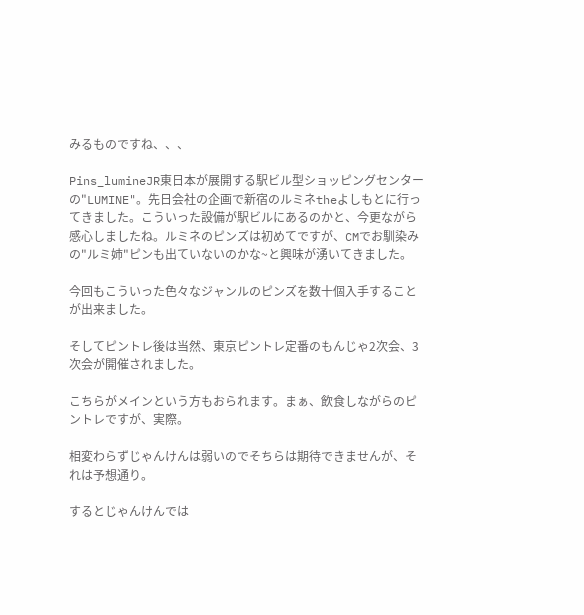みるものですね、、、

Pins_lumineJR東日本が展開する駅ビル型ショッピングセンターの"LUMINE"。先日会社の企画で新宿のルミネtheよしもとに行ってきました。こういった設備が駅ビルにあるのかと、今更ながら感心しましたね。ルミネのピンズは初めてですが、CMでお馴染みの"ルミ姉"ピンも出ていないのかな~と興味が湧いてきました。

今回もこういった色々なジャンルのピンズを数十個入手することが出来ました。

そしてピントレ後は当然、東京ピントレ定番のもんじゃ2次会、3次会が開催されました。

こちらがメインという方もおられます。まぁ、飲食しながらのピントレですが、実際。

相変わらずじゃんけんは弱いのでそちらは期待できませんが、それは予想通り。

するとじゃんけんでは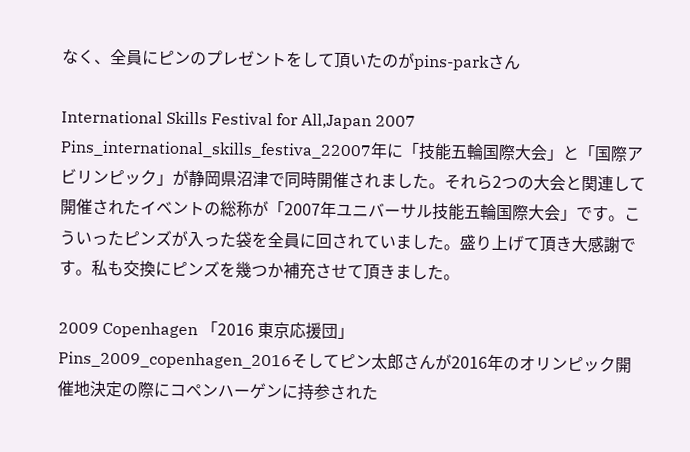なく、全員にピンのプレゼントをして頂いたのがpins-parkさん

International Skills Festival for All,Japan 2007
Pins_international_skills_festiva_22007年に「技能五輪国際大会」と「国際アビリンピック」が静岡県沼津で同時開催されました。それら2つの大会と関連して開催されたイベントの総称が「2007年ユニバーサル技能五輪国際大会」です。こういったピンズが入った袋を全員に回されていました。盛り上げて頂き大感謝です。私も交換にピンズを幾つか補充させて頂きました。

2009 Copenhagen 「2016 東京応援団」
Pins_2009_copenhagen_2016そしてピン太郎さんが2016年のオリンピック開催地決定の際にコペンハーゲンに持参された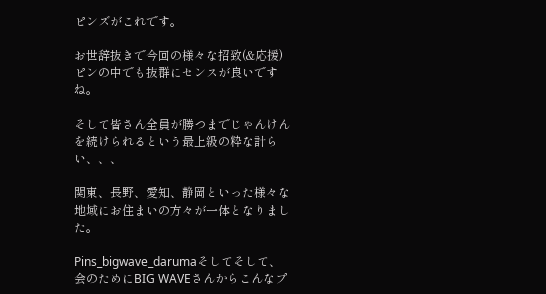ピンズがこれです。

お世辞抜きで今回の様々な招致(&応援)ピンの中でも抜群にセンスが良いですね。

そして皆さん全員が勝つまでじゃんけんを続けられるという最上級の粋な計らい、、、

関東、長野、愛知、静岡といった様々な地域にお住まいの方々が一体となりました。

Pins_bigwave_darumaそしてそして、会のためにBIG WAVEさんからこんなプ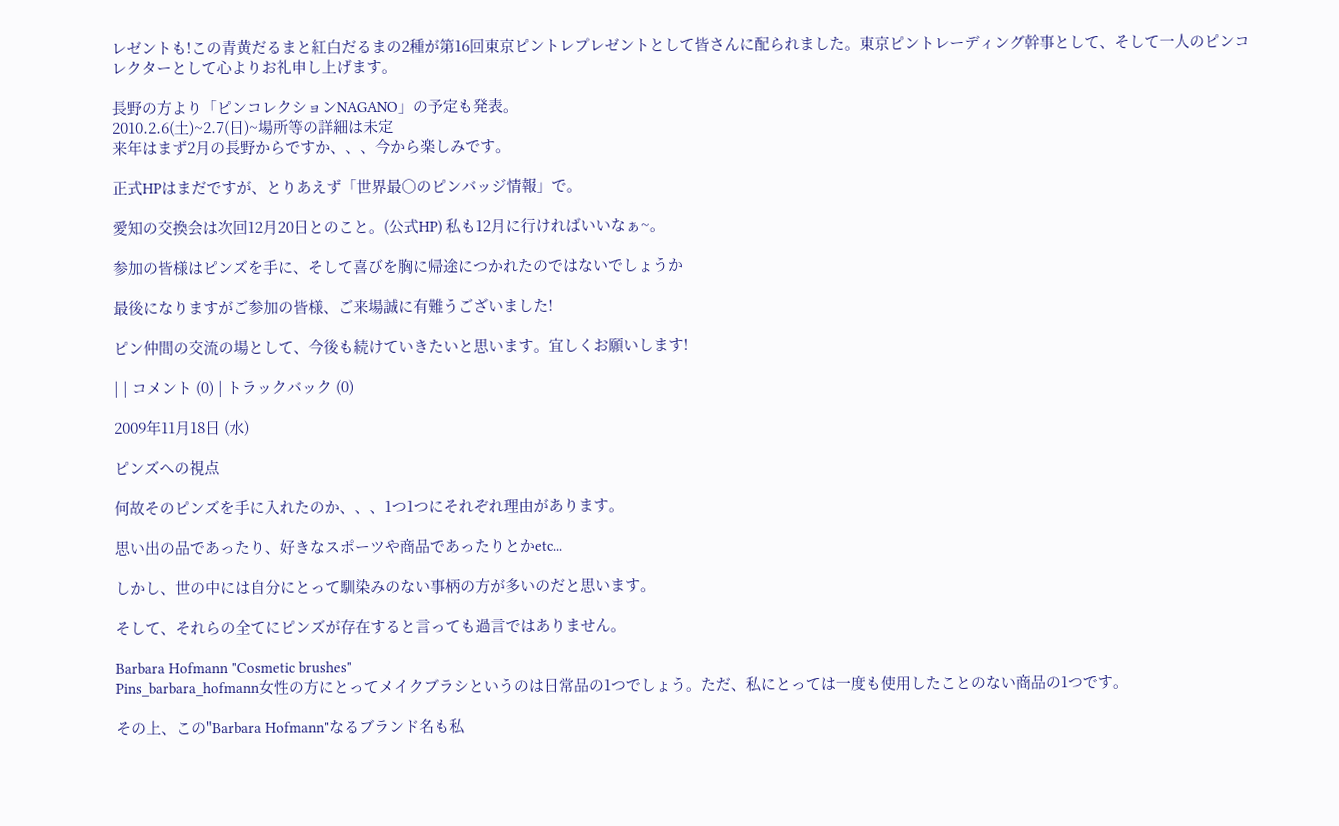レゼントも!この青黄だるまと紅白だるまの2種が第16回東京ピントレプレゼントとして皆さんに配られました。東京ピントレーディング幹事として、そして一人のピンコレクターとして心よりお礼申し上げます。

長野の方より「ピンコレクションNAGANO」の予定も発表。
2010.2.6(土)~2.7(日)~場所等の詳細は未定
来年はまず2月の長野からですか、、、今から楽しみです。

正式HPはまだですが、とりあえず「世界最○のピンバッジ情報」で。

愛知の交換会は次回12月20日とのこと。(公式HP) 私も12月に行ければいいなぁ~。

参加の皆様はピンズを手に、そして喜びを胸に帰途につかれたのではないでしょうか

最後になりますがご参加の皆様、ご来場誠に有難うございました!

ピン仲間の交流の場として、今後も続けていきたいと思います。宜しくお願いします!

| | コメント (0) | トラックバック (0)

2009年11月18日 (水)

ピンズへの視点

何故そのピンズを手に入れたのか、、、1つ1つにそれぞれ理由があります。

思い出の品であったり、好きなスポーツや商品であったりとかetc...

しかし、世の中には自分にとって馴染みのない事柄の方が多いのだと思います。

そして、それらの全てにピンズが存在すると言っても過言ではありません。

Barbara Hofmann "Cosmetic brushes"
Pins_barbara_hofmann女性の方にとってメイクブラシというのは日常品の1つでしょう。ただ、私にとっては一度も使用したことのない商品の1つです。

その上、この"Barbara Hofmann"なるブランド名も私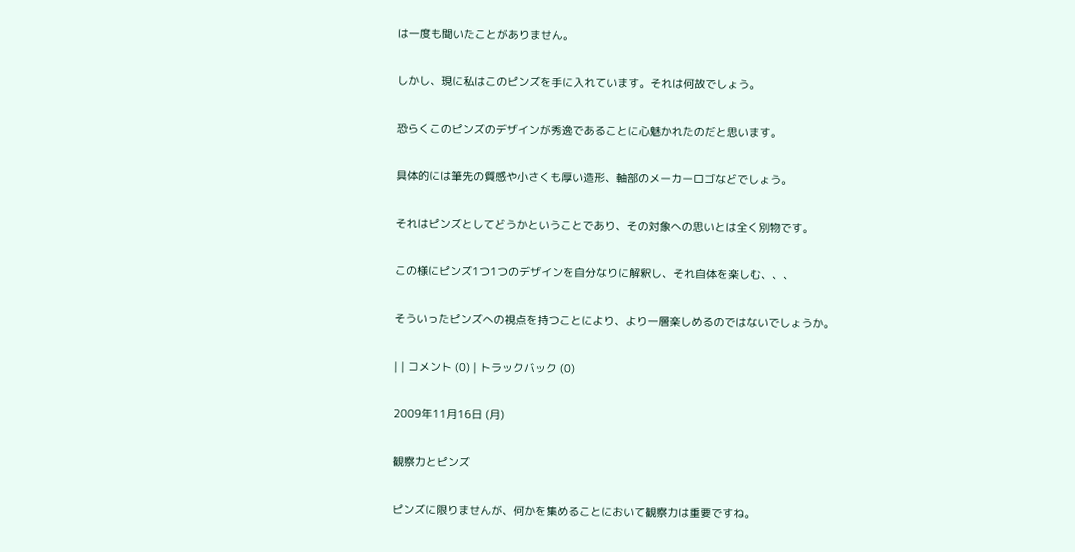は一度も聞いたことがありません。

しかし、現に私はこのピンズを手に入れています。それは何故でしょう。

恐らくこのピンズのデザインが秀逸であることに心魅かれたのだと思います。

具体的には筆先の質感や小さくも厚い造形、軸部のメーカーロゴなどでしょう。

それはピンズとしてどうかということであり、その対象への思いとは全く別物です。

この様にピンズ1つ1つのデザインを自分なりに解釈し、それ自体を楽しむ、、、

そういったピンズへの視点を持つことにより、より一層楽しめるのではないでしょうか。

| | コメント (0) | トラックバック (0)

2009年11月16日 (月)

観察力とピンズ

ピンズに限りませんが、何かを集めることにおいて観察力は重要ですね。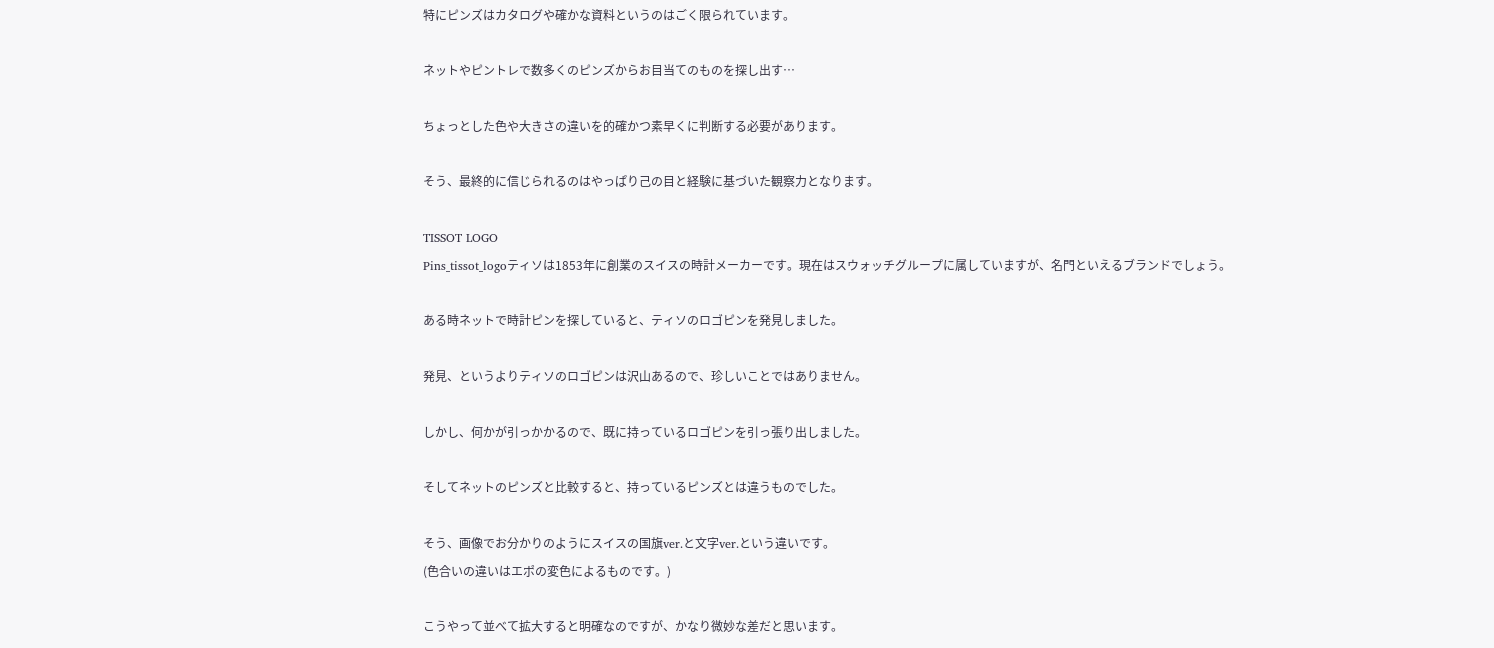特にピンズはカタログや確かな資料というのはごく限られています。

ネットやピントレで数多くのピンズからお目当てのものを探し出す…

ちょっとした色や大きさの違いを的確かつ素早くに判断する必要があります。

そう、最終的に信じられるのはやっぱり己の目と経験に基づいた観察力となります。

TISSOT LOGO
Pins_tissot_logoティソは1853年に創業のスイスの時計メーカーです。現在はスウォッチグループに属していますが、名門といえるブランドでしょう。

ある時ネットで時計ピンを探していると、ティソのロゴピンを発見しました。

発見、というよりティソのロゴピンは沢山あるので、珍しいことではありません。

しかし、何かが引っかかるので、既に持っているロゴピンを引っ張り出しました。

そしてネットのピンズと比較すると、持っているピンズとは違うものでした。

そう、画像でお分かりのようにスイスの国旗ver.と文字ver.という違いです。
(色合いの違いはエポの変色によるものです。)

こうやって並べて拡大すると明確なのですが、かなり微妙な差だと思います。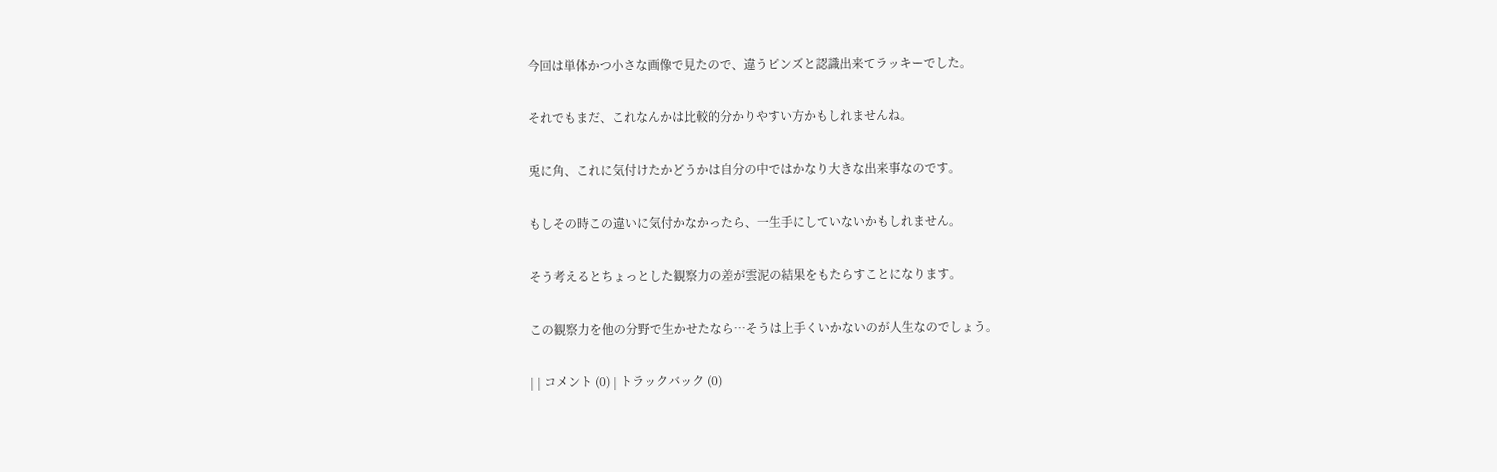今回は単体かつ小さな画像で見たので、違うピンズと認識出来てラッキーでした。

それでもまだ、これなんかは比較的分かりやすい方かもしれませんね。

兎に角、これに気付けたかどうかは自分の中ではかなり大きな出来事なのです。

もしその時この違いに気付かなかったら、一生手にしていないかもしれません。

そう考えるとちょっとした観察力の差が雲泥の結果をもたらすことになります。

この観察力を他の分野で生かせたなら…そうは上手くいかないのが人生なのでしょう。

| | コメント (0) | トラックバック (0)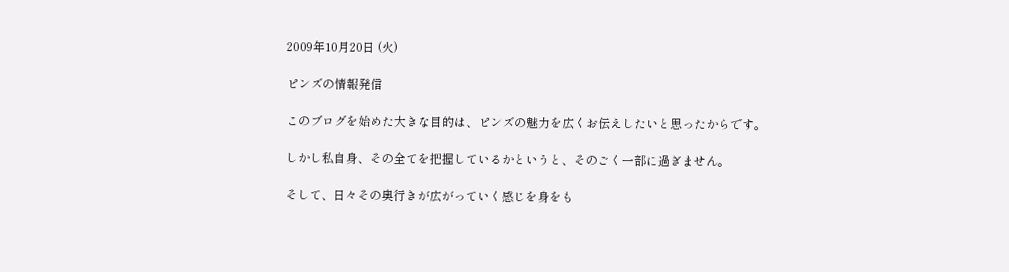2009年10月20日 (火)

ピンズの情報発信

このブログを始めた大きな目的は、ピンズの魅力を広くお伝えしたいと思ったからです。

しかし私自身、その全てを把握しているかというと、そのごく一部に過ぎません。

そして、日々その奥行きが広がっていく感じを身をも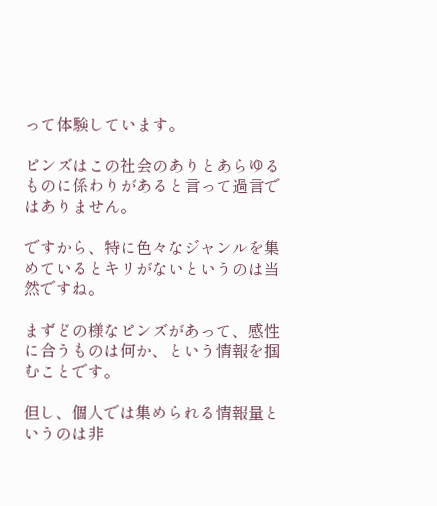って体験しています。

ピンズはこの社会のありとあらゆるものに係わりがあると言って過言ではありません。

ですから、特に色々なジャンルを集めているとキリがないというのは当然ですね。

まずどの様なピンズがあって、感性に合うものは何か、という情報を掴むことです。

但し、個人では集められる情報量というのは非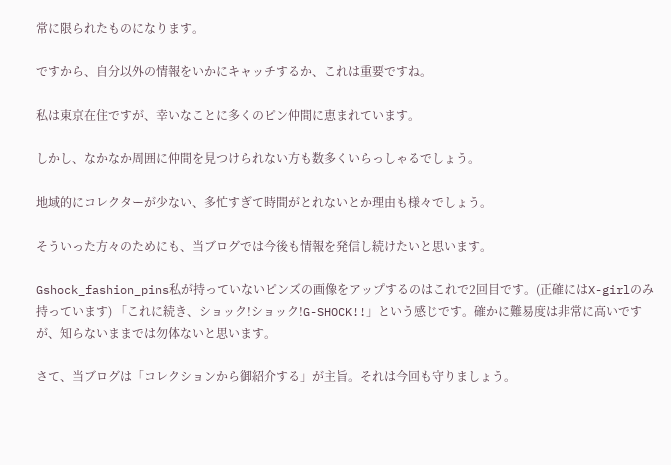常に限られたものになります。

ですから、自分以外の情報をいかにキャッチするか、これは重要ですね。

私は東京在住ですが、幸いなことに多くのピン仲間に恵まれています。

しかし、なかなか周囲に仲間を見つけられない方も数多くいらっしゃるでしょう。

地域的にコレクターが少ない、多忙すぎて時間がとれないとか理由も様々でしょう。

そういった方々のためにも、当ブログでは今後も情報を発信し続けたいと思います。

Gshock_fashion_pins私が持っていないピンズの画像をアップするのはこれで2回目です。(正確にはX-girlのみ持っています) 「これに続き、ショック!ショック!G-SHOCK!!」という感じです。確かに難易度は非常に高いですが、知らないままでは勿体ないと思います。

さて、当ブログは「コレクションから御紹介する」が主旨。それは今回も守りましょう。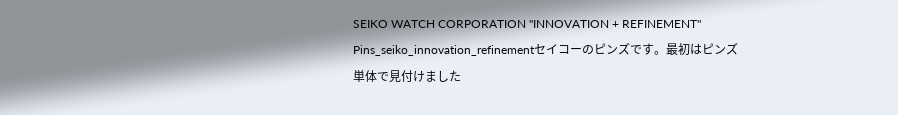SEIKO WATCH CORPORATION "INNOVATION + REFINEMENT"
Pins_seiko_innovation_refinementセイコーのピンズです。最初はピンズ単体で見付けました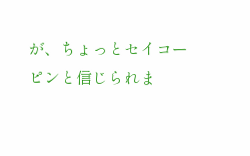が、ちょっとセイコーピンと信じられま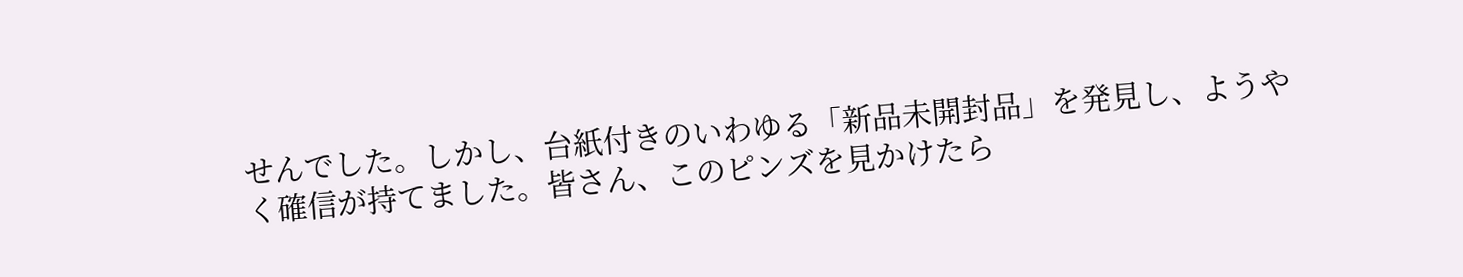せんでした。しかし、台紙付きのいわゆる「新品未開封品」を発見し、ようやく確信が持てました。皆さん、このピンズを見かけたら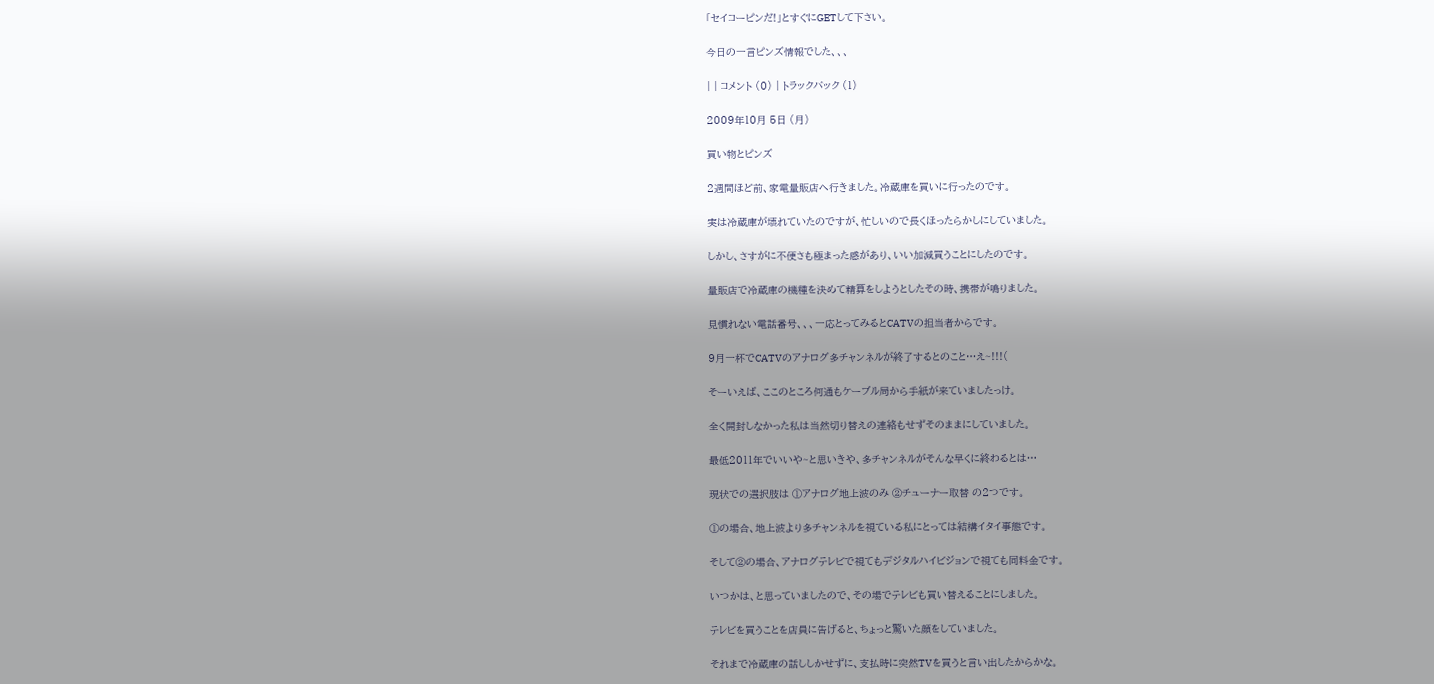「セイコーピンだ!」とすぐにGETして下さい。

今日の一言ピンズ情報でした、、、

| | コメント (0) | トラックバック (1)

2009年10月 5日 (月)

買い物とピンズ

2週間ほど前、家電量販店へ行きました。冷蔵庫を買いに行ったのです。

実は冷蔵庫が壊れていたのですが、忙しいので長くほったらかしにしていました。

しかし、さすがに不便さも極まった感があり、いい加減買うことにしたのです。

量販店で冷蔵庫の機種を決めて精算をしようとしたその時、携帯が鳴りました。

見慣れない電話番号、、、一応とってみるとCATVの担当者からです。

9月一杯でCATVのアナログ多チャンネルが終了するとのこと…え~!!!(

そーいえば、ここのところ何通もケーブル局から手紙が来ていましたっけ。

全く開封しなかった私は当然切り替えの連絡もせずそのままにしていました。

最低2011年でいいや~と思いきや、多チャンネルがそんな早くに終わるとは…

現状での選択肢は ①アナログ地上波のみ ②チューナー取替 の2つです。

①の場合、地上波より多チャンネルを視ている私にとっては結構イタイ事態です。

そして②の場合、アナログテレビで視てもデジタルハイビジョンで視ても同料金です。

いつかは、と思っていましたので、その場でテレビも買い替えることにしました。

テレビを買うことを店員に告げると、ちょっと驚いた顔をしていました。

それまで冷蔵庫の話ししかせずに、支払時に突然TVを買うと言い出したからかな。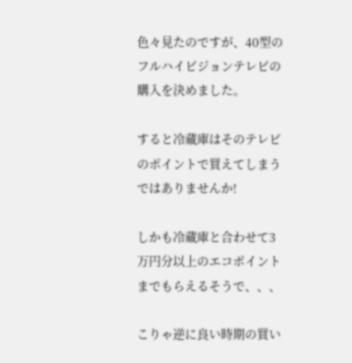色々見たのですが、40型のフルハイビジョンテレビの購入を決めました。

すると冷蔵庫はそのテレビのポイントで買えてしまうではありませんか!

しかも冷蔵庫と合わせて3万円分以上のエコポイントまでもらえるそうで、、、

こりゃ逆に良い時期の買い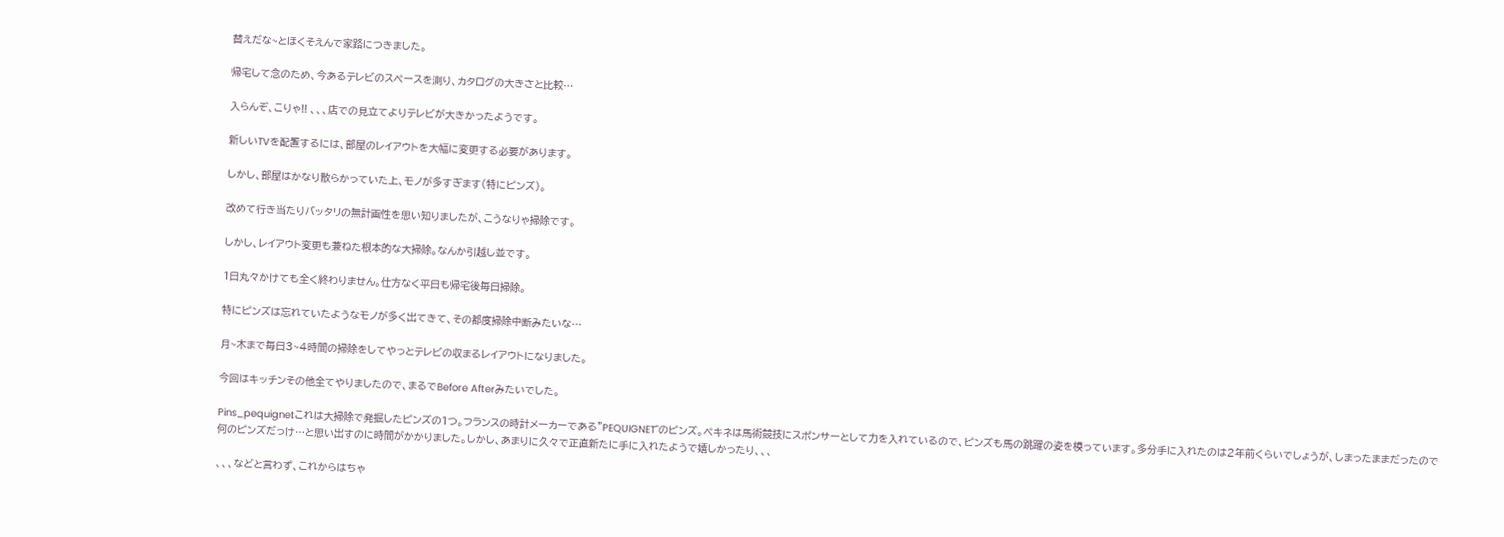替えだな~とほくそえんで家路につきました。

帰宅して念のため、今あるテレビのスペースを測り、カタログの大きさと比較…

入らんぞ、こりゃ!! 、、、店での見立てよりテレビが大きかったようです。

新しいTVを配置するには、部屋のレイアウトを大幅に変更する必要があります。

しかし、部屋はかなり散らかっていた上、モノが多すぎます(特にピンズ)。

改めて行き当たりバッタリの無計画性を思い知りましたが、こうなりゃ掃除です。

しかし、レイアウト変更も兼ねた根本的な大掃除。なんか引越し並です。

1日丸々かけても全く終わりません。仕方なく平日も帰宅後毎日掃除。

特にピンズは忘れていたようなモノが多く出てきて、その都度掃除中断みたいな…

月~木まで毎日3~4時間の掃除をしてやっとテレビの収まるレイアウトになりました。

今回はキッチンその他全てやりましたので、まるでBefore Afterみたいでした。

Pins_pequignetこれは大掃除で発掘したピンズの1つ。フランスの時計メーカーである"PEQUIGNET"のピンズ。ペキネは馬術競技にスポンサーとして力を入れているので、ピンズも馬の跳躍の姿を模っています。多分手に入れたのは2年前くらいでしょうが、しまったままだったので何のピンズだっけ…と思い出すのに時間がかかりました。しかし、あまりに久々で正直新たに手に入れたようで嬉しかったり、、、

、、、などと言わず、これからはちゃ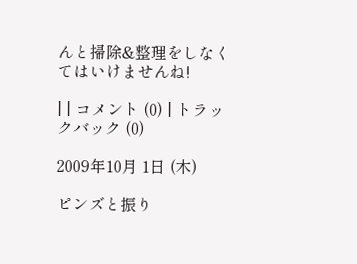んと掃除&整理をしなくてはいけませんね!

| | コメント (0) | トラックバック (0)

2009年10月 1日 (木)

ピンズと振り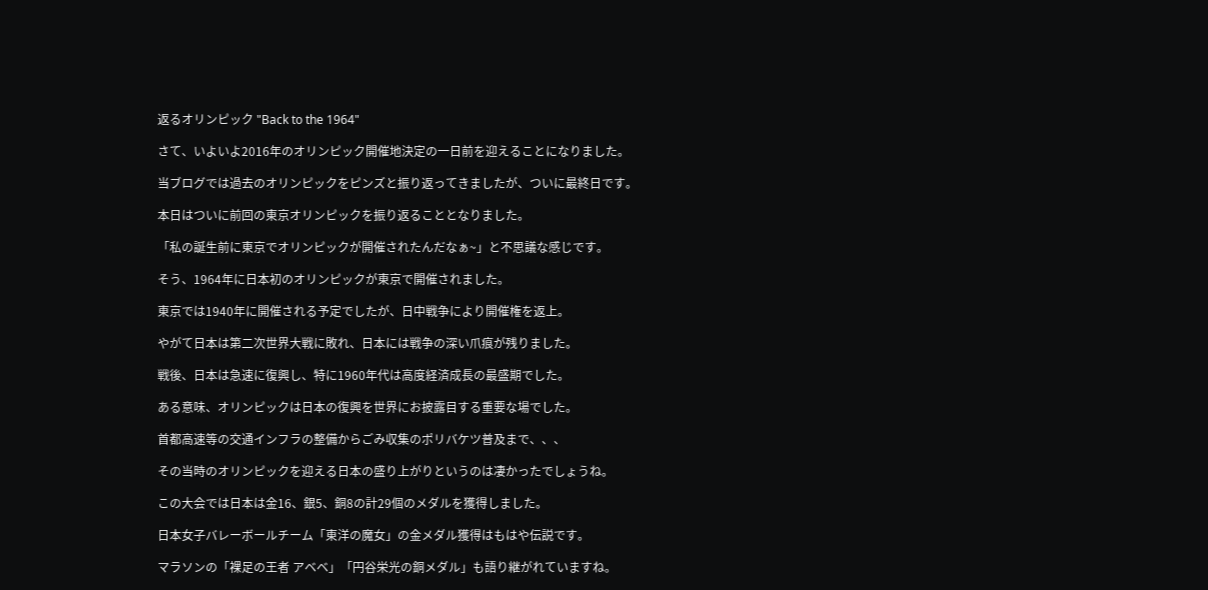返るオリンピック "Back to the 1964"

さて、いよいよ2016年のオリンピック開催地決定の一日前を迎えることになりました。

当ブログでは過去のオリンピックをピンズと振り返ってきましたが、ついに最終日です。

本日はついに前回の東京オリンピックを振り返ることとなりました。

「私の誕生前に東京でオリンピックが開催されたんだなぁ~」と不思議な感じです。

そう、1964年に日本初のオリンピックが東京で開催されました。

東京では1940年に開催される予定でしたが、日中戦争により開催権を返上。

やがて日本は第二次世界大戦に敗れ、日本には戦争の深い爪痕が残りました。

戦後、日本は急速に復興し、特に1960年代は高度経済成長の最盛期でした。

ある意味、オリンピックは日本の復興を世界にお披露目する重要な場でした。

首都高速等の交通インフラの整備からごみ収集のポリバケツ普及まで、、、

その当時のオリンピックを迎える日本の盛り上がりというのは凄かったでしょうね。

この大会では日本は金16、銀5、銅8の計29個のメダルを獲得しました。

日本女子バレーボールチーム「東洋の魔女」の金メダル獲得はもはや伝説です。

マラソンの「裸足の王者 アベベ」「円谷栄光の銅メダル」も語り継がれていますね。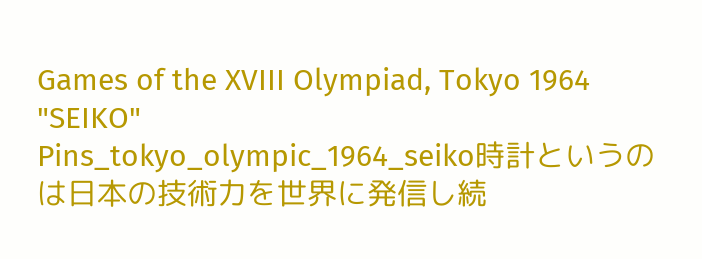Games of the XVIII Olympiad, Tokyo 1964 "SEIKO"
Pins_tokyo_olympic_1964_seiko時計というのは日本の技術力を世界に発信し続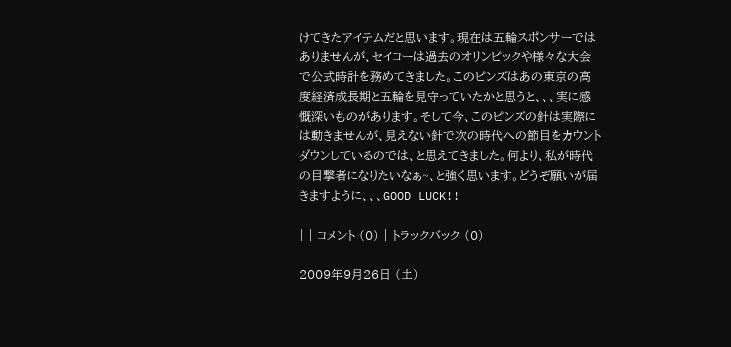けてきたアイテムだと思います。現在は五輪スポンサーではありませんが、セイコーは過去のオリンピックや様々な大会で公式時計を務めてきました。このピンズはあの東京の高度経済成長期と五輪を見守っていたかと思うと、、、実に感慨深いものがあります。そして今、このピンズの針は実際には動きませんが、見えない針で次の時代への節目をカウントダウンしているのでは、と思えてきました。何より、私が時代の目撃者になりたいなぁ~、と強く思います。どうぞ願いが届きますように、、、GOOD LUCK!!

| | コメント (0) | トラックバック (0)

2009年9月26日 (土)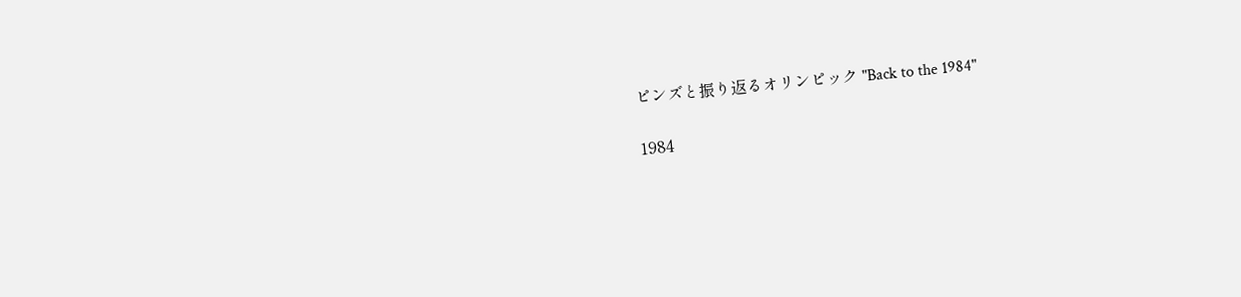ピンズと振り返るオリンピック "Back to the 1984"

1984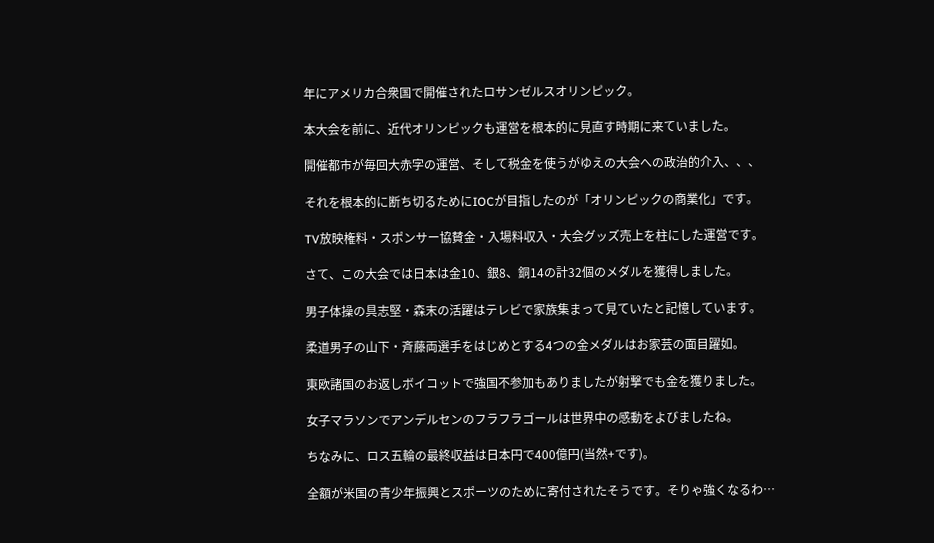年にアメリカ合衆国で開催されたロサンゼルスオリンピック。

本大会を前に、近代オリンピックも運営を根本的に見直す時期に来ていました。

開催都市が毎回大赤字の運営、そして税金を使うがゆえの大会への政治的介入、、、

それを根本的に断ち切るためにIOCが目指したのが「オリンピックの商業化」です。

TV放映権料・スポンサー協賛金・入場料収入・大会グッズ売上を柱にした運営です。

さて、この大会では日本は金10、銀8、銅14の計32個のメダルを獲得しました。

男子体操の具志堅・森末の活躍はテレビで家族集まって見ていたと記憶しています。

柔道男子の山下・斉藤両選手をはじめとする4つの金メダルはお家芸の面目躍如。

東欧諸国のお返しボイコットで強国不参加もありましたが射撃でも金を獲りました。

女子マラソンでアンデルセンのフラフラゴールは世界中の感動をよびましたね。

ちなみに、ロス五輪の最終収益は日本円で400億円(当然+です)。

全額が米国の青少年振興とスポーツのために寄付されたそうです。そりゃ強くなるわ…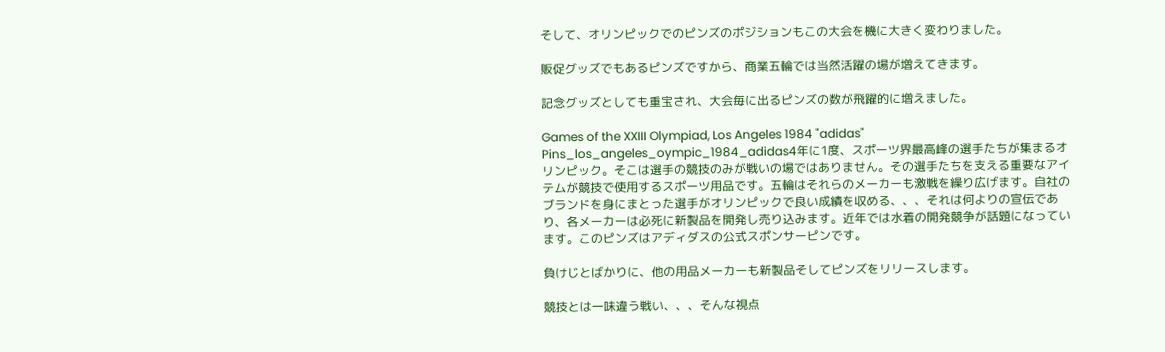そして、オリンピックでのピンズのポジションもこの大会を機に大きく変わりました。

販促グッズでもあるピンズですから、商業五輪では当然活躍の場が増えてきます。

記念グッズとしても重宝され、大会毎に出るピンズの数が飛躍的に増えました。

Games of the XXIII Olympiad, Los Angeles 1984 "adidas"
Pins_los_angeles_oympic_1984_adidas4年に1度、スポーツ界最高峰の選手たちが集まるオリンピック。そこは選手の競技のみが戦いの場ではありません。その選手たちを支える重要なアイテムが競技で使用するスポーツ用品です。五輪はそれらのメーカーも激戦を繰り広げます。自社のブランドを身にまとった選手がオリンピックで良い成績を収める、、、それは何よりの宣伝であり、各メーカーは必死に新製品を開発し売り込みます。近年では水着の開発競争が話題になっています。このピンズはアディダスの公式スポンサーピンです。

負けじとばかりに、他の用品メーカーも新製品そしてピンズをリリースします。

競技とは一味違う戦い、、、そんな視点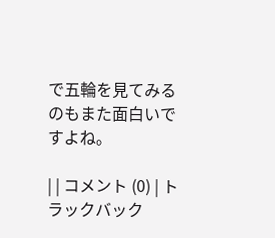で五輪を見てみるのもまた面白いですよね。

| | コメント (0) | トラックバック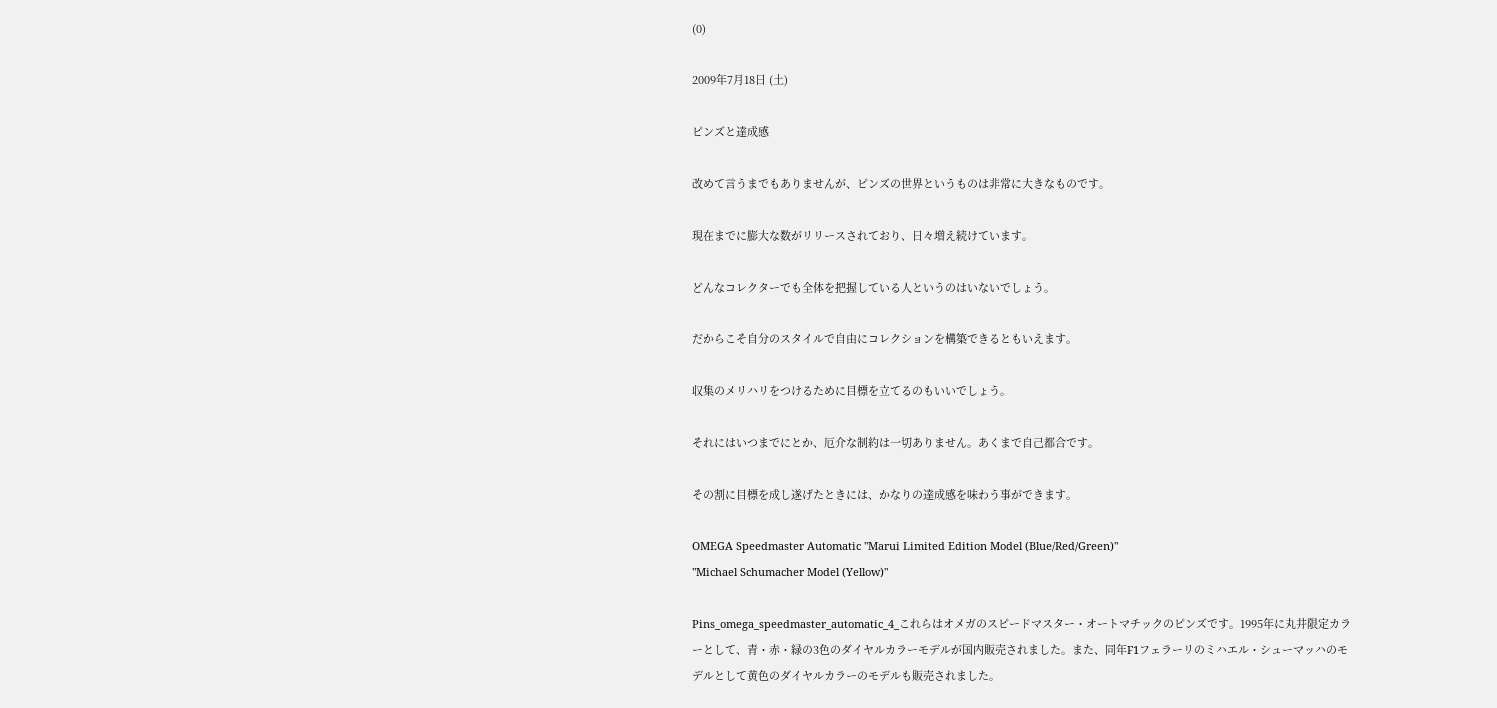(0)

2009年7月18日 (土)

ピンズと達成感

改めて言うまでもありませんが、ピンズの世界というものは非常に大きなものです。

現在までに膨大な数がリリースされており、日々増え続けています。

どんなコレクターでも全体を把握している人というのはいないでしょう。

だからこそ自分のスタイルで自由にコレクションを構築できるともいえます。

収集のメリハリをつけるために目標を立てるのもいいでしょう。

それにはいつまでにとか、厄介な制約は一切ありません。あくまで自己都合です。

その割に目標を成し遂げたときには、かなりの達成感を味わう事ができます。

OMEGA Speedmaster Automatic "Marui Limited Edition Model (Blue/Red/Green)"
"Michael Schumacher Model (Yellow)"

Pins_omega_speedmaster_automatic_4_これらはオメガのスピードマスター・オートマチックのピンズです。1995年に丸井限定カラーとして、青・赤・緑の3色のダイヤルカラーモデルが国内販売されました。また、同年F1フェラーリのミハエル・シューマッハのモデルとして黄色のダイヤルカラーのモデルも販売されました。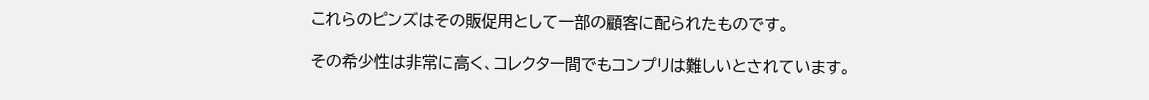これらのピンズはその販促用として一部の顧客に配られたものです。

その希少性は非常に高く、コレクター間でもコンプリは難しいとされています。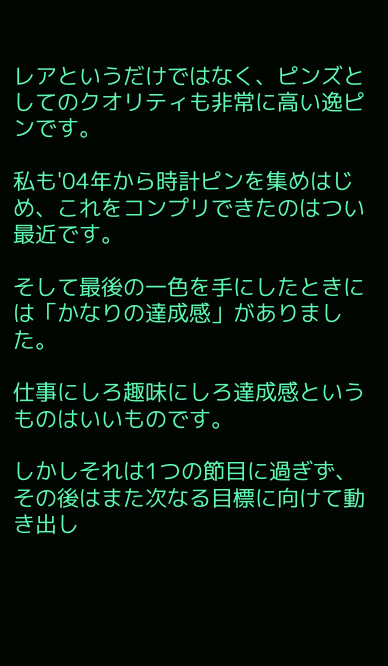レアというだけではなく、ピンズとしてのクオリティも非常に高い逸ピンです。

私も'04年から時計ピンを集めはじめ、これをコンプリできたのはつい最近です。

そして最後の一色を手にしたときには「かなりの達成感」がありました。

仕事にしろ趣味にしろ達成感というものはいいものです。

しかしそれは1つの節目に過ぎず、その後はまた次なる目標に向けて動き出し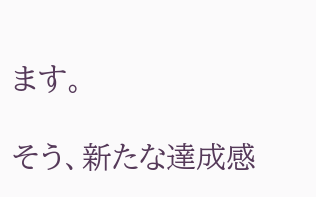ます。

そう、新たな達成感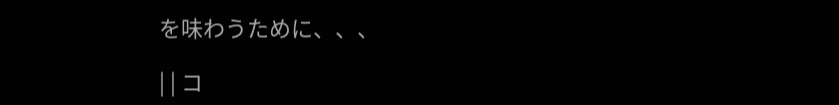を味わうために、、、

| | コ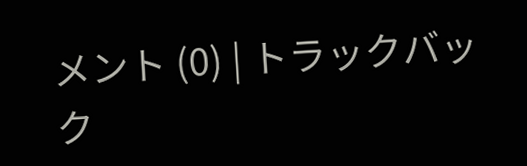メント (0) | トラックバック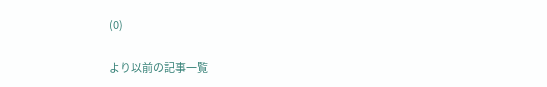(0)

より以前の記事一覧